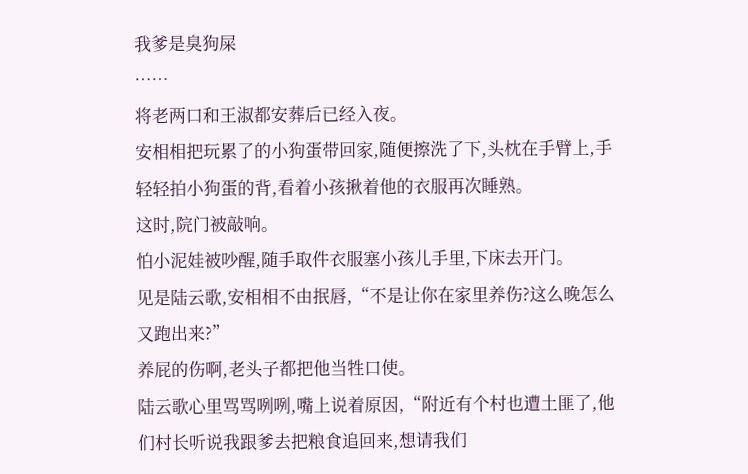我爹是臭狗屎
……
将老两口和王淑都安葬后已经入夜。
安相相把玩累了的小狗蛋带回家,随便擦洗了下,头枕在手臂上,手轻轻拍小狗蛋的背,看着小孩揪着他的衣服再次睡熟。
这时,院门被敲响。
怕小泥娃被吵醒,随手取件衣服塞小孩儿手里,下床去开门。
见是陆云歌,安相相不由抿唇,“不是让你在家里养伤?这么晚怎么又跑出来?”
养屁的伤啊,老头子都把他当牲口使。
陆云歌心里骂骂咧咧,嘴上说着原因,“附近有个村也遭土匪了,他们村长听说我跟爹去把粮食追回来,想请我们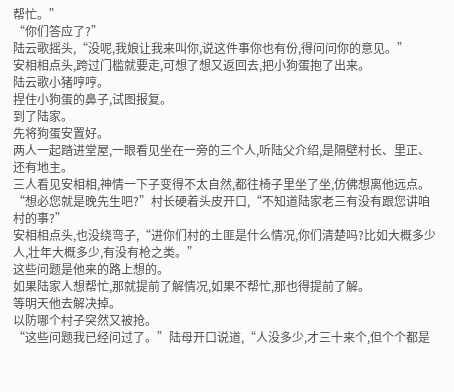帮忙。”
“你们答应了?”
陆云歌摇头,“没呢,我娘让我来叫你,说这件事你也有份,得问问你的意见。”
安相相点头,跨过门槛就要走,可想了想又返回去,把小狗蛋抱了出来。
陆云歌小猪哼哼。
捏住小狗蛋的鼻子,试图报复。
到了陆家。
先将狗蛋安置好。
两人一起踏进堂屋,一眼看见坐在一旁的三个人,听陆父介绍,是隔壁村长、里正、还有地主。
三人看见安相相,神情一下子变得不太自然,都往椅子里坐了坐,仿佛想离他远点。
“想必您就是晚先生吧?”村长硬着头皮开口,“不知道陆家老三有没有跟您讲咱村的事?”
安相相点头,也没绕弯子,“进你们村的土匪是什么情况,你们清楚吗?比如大概多少人,壮年大概多少,有没有枪之类。”
这些问题是他来的路上想的。
如果陆家人想帮忙,那就提前了解情况,如果不帮忙,那也得提前了解。
等明天他去解决掉。
以防哪个村子突然又被抢。
“这些问题我已经问过了。”陆母开口说道,“人没多少,才三十来个,但个个都是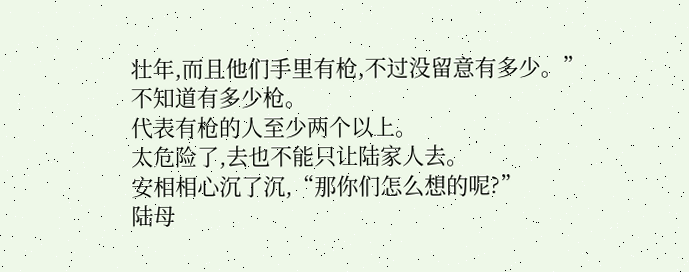壮年,而且他们手里有枪,不过没留意有多少。”
不知道有多少枪。
代表有枪的人至少两个以上。
太危险了,去也不能只让陆家人去。
安相相心沉了沉,“那你们怎么想的呢?”
陆母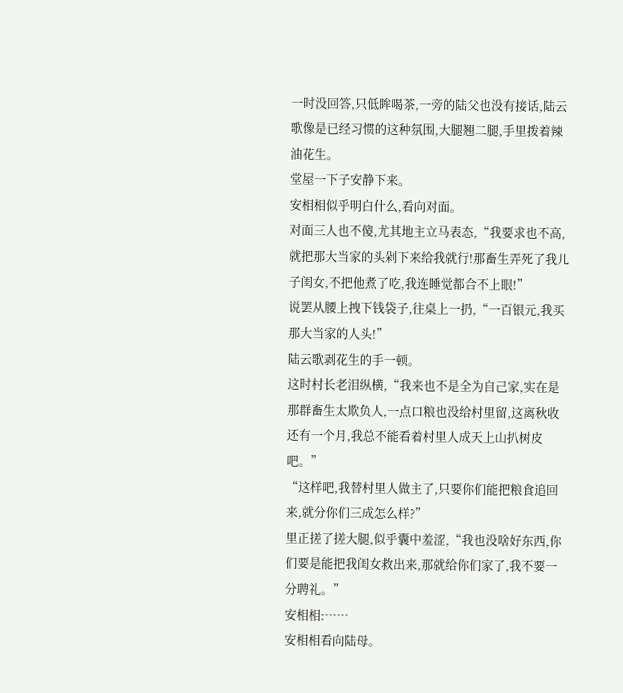一时没回答,只低眸喝茶,一旁的陆父也没有接话,陆云歌像是已经习惯的这种氛围,大腿翘二腿,手里拨着辣油花生。
堂屋一下子安静下来。
安相相似乎明白什么,看向对面。
对面三人也不傻,尤其地主立马表态,“我要求也不高,就把那大当家的头剁下来给我就行!那畜生弄死了我儿子闺女,不把他煮了吃,我连睡觉都合不上眼!”
说罢从腰上拽下钱袋子,往桌上一扔,“一百银元,我买那大当家的人头!”
陆云歌剥花生的手一顿。
这时村长老泪纵横,“我来也不是全为自己家,实在是那群畜生太欺负人,一点口粮也没给村里留,这离秋收还有一个月,我总不能看着村里人成天上山扒树皮吧。”
“这样吧,我替村里人做主了,只要你们能把粮食追回来,就分你们三成怎么样?”
里正搓了搓大腿,似乎囊中羞涩,“我也没啥好东西,你们要是能把我闺女救出来,那就给你们家了,我不要一分聘礼。”
安相相:……
安相相看向陆母。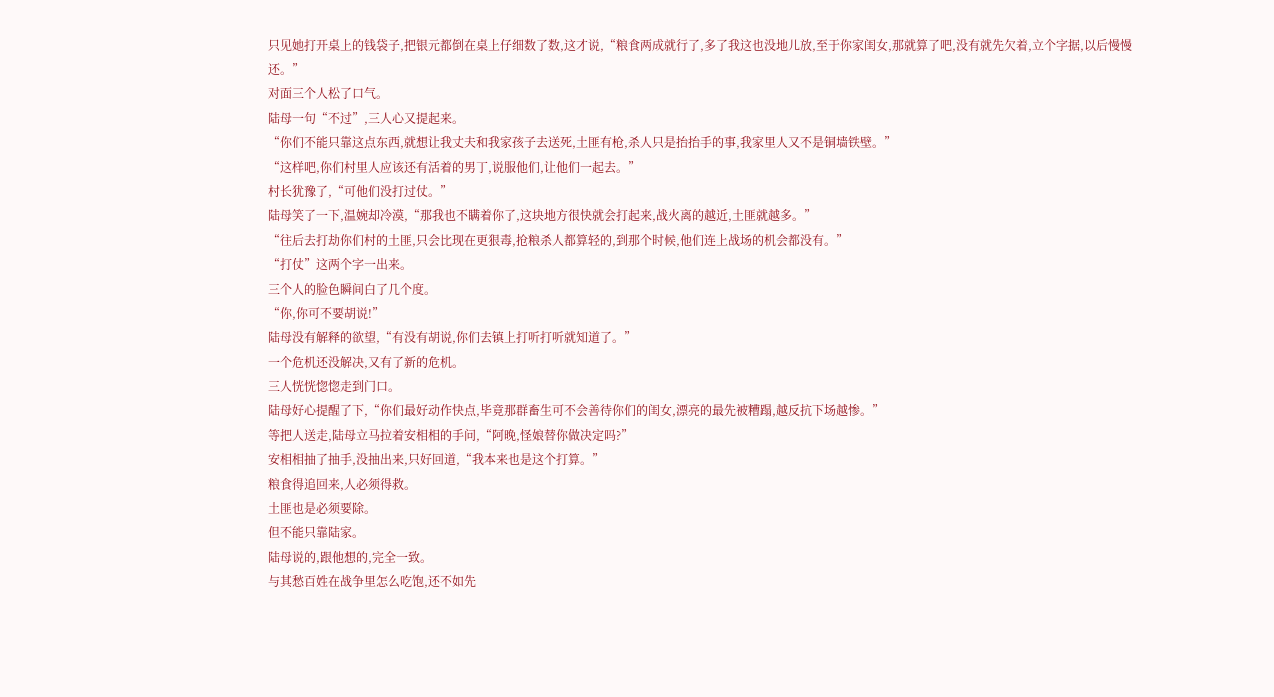只见她打开桌上的钱袋子,把银元都倒在桌上仔细数了数,这才说,“粮食两成就行了,多了我这也没地儿放,至于你家闺女,那就算了吧,没有就先欠着,立个字据,以后慢慢还。”
对面三个人松了口气。
陆母一句“不过”,三人心又提起来。
“你们不能只靠这点东西,就想让我丈夫和我家孩子去送死,土匪有枪,杀人只是抬抬手的事,我家里人又不是铜墙铁壁。”
“这样吧,你们村里人应该还有活着的男丁,说服他们,让他们一起去。”
村长犹豫了,“可他们没打过仗。”
陆母笑了一下,温婉却冷漠,“那我也不瞒着你了,这块地方很快就会打起来,战火离的越近,土匪就越多。”
“往后去打劫你们村的土匪,只会比现在更狠毒,抢粮杀人都算轻的,到那个时候,他们连上战场的机会都没有。”
“打仗”这两个字一出来。
三个人的脸色瞬间白了几个度。
“你,你可不要胡说!”
陆母没有解释的欲望,“有没有胡说,你们去镇上打听打听就知道了。”
一个危机还没解决,又有了新的危机。
三人恍恍惚惚走到门口。
陆母好心提醒了下,“你们最好动作快点,毕竟那群畜生可不会善待你们的闺女,漂亮的最先被糟蹋,越反抗下场越惨。”
等把人送走,陆母立马拉着安相相的手问,“阿晚,怪娘替你做决定吗?”
安相相抽了抽手,没抽出来,只好回道,“我本来也是这个打算。”
粮食得追回来,人必须得救。
土匪也是必须要除。
但不能只靠陆家。
陆母说的,跟他想的,完全一致。
与其愁百姓在战争里怎么吃饱,还不如先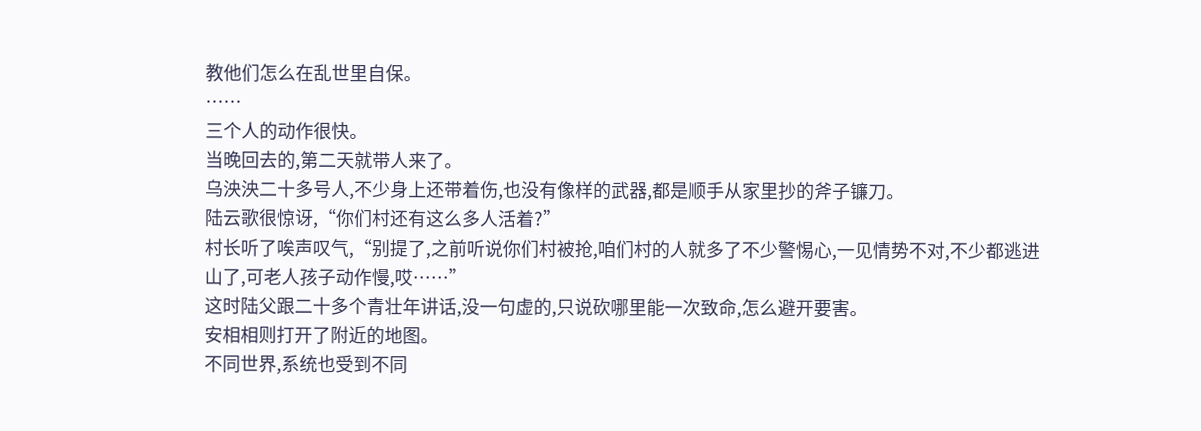教他们怎么在乱世里自保。
……
三个人的动作很快。
当晚回去的,第二天就带人来了。
乌泱泱二十多号人,不少身上还带着伤,也没有像样的武器,都是顺手从家里抄的斧子镰刀。
陆云歌很惊讶,“你们村还有这么多人活着?”
村长听了唉声叹气,“别提了,之前听说你们村被抢,咱们村的人就多了不少警惕心,一见情势不对,不少都逃进山了,可老人孩子动作慢,哎……”
这时陆父跟二十多个青壮年讲话,没一句虚的,只说砍哪里能一次致命,怎么避开要害。
安相相则打开了附近的地图。
不同世界,系统也受到不同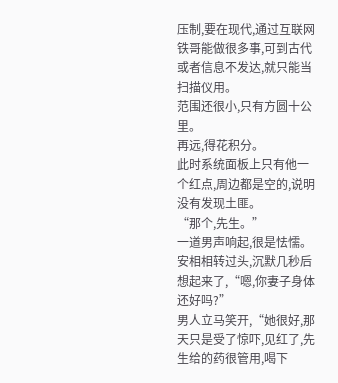压制,要在现代,通过互联网铁哥能做很多事,可到古代或者信息不发达,就只能当扫描仪用。
范围还很小,只有方圆十公里。
再远,得花积分。
此时系统面板上只有他一个红点,周边都是空的,说明没有发现土匪。
“那个,先生。”
一道男声响起,很是怯懦。
安相相转过头,沉默几秒后想起来了,“嗯,你妻子身体还好吗?”
男人立马笑开,“她很好,那天只是受了惊吓,见红了,先生给的药很管用,喝下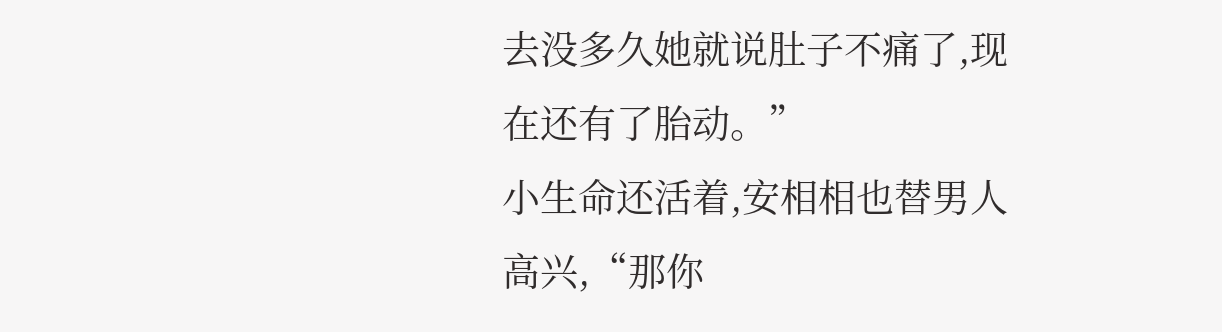去没多久她就说肚子不痛了,现在还有了胎动。”
小生命还活着,安相相也替男人高兴,“那你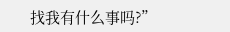找我有什么事吗?”